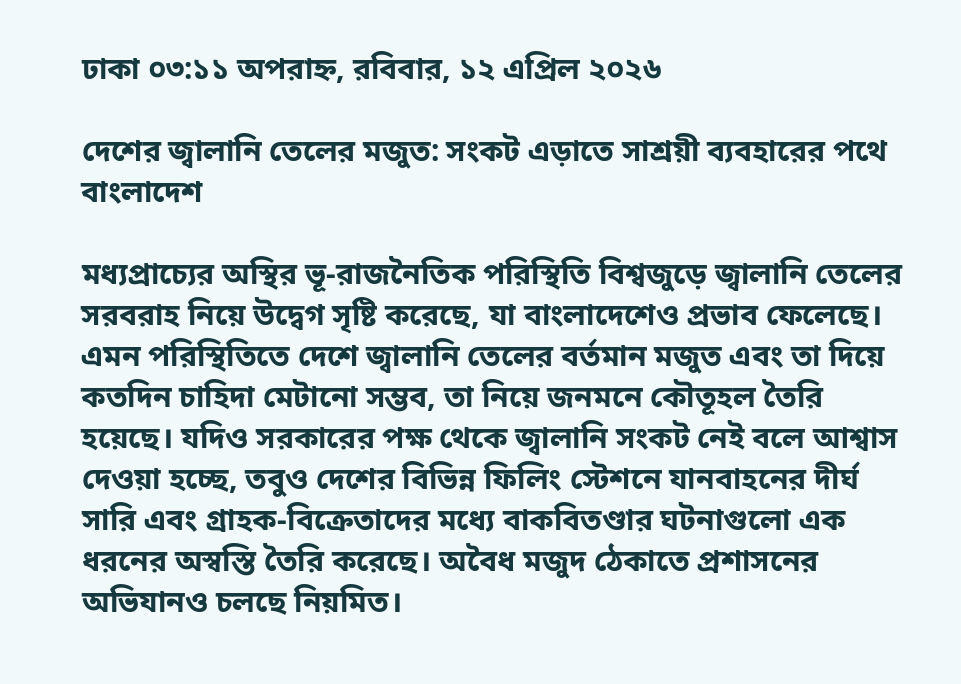ঢাকা ০৩:১১ অপরাহ্ন, রবিবার, ১২ এপ্রিল ২০২৬

দেশের জ্বালানি তেলের মজুত: সংকট এড়াতে সাশ্রয়ী ব্যবহারের পথে বাংলাদেশ

মধ্যপ্রাচ্যের অস্থির ভূ-রাজনৈতিক পরিস্থিতি বিশ্বজুড়ে জ্বালানি তেলের সরবরাহ নিয়ে উদ্বেগ সৃষ্টি করেছে, যা বাংলাদেশেও প্রভাব ফেলেছে। এমন পরিস্থিতিতে দেশে জ্বালানি তেলের বর্তমান মজুত এবং তা দিয়ে কতদিন চাহিদা মেটানো সম্ভব, তা নিয়ে জনমনে কৌতূহল তৈরি হয়েছে। যদিও সরকারের পক্ষ থেকে জ্বালানি সংকট নেই বলে আশ্বাস দেওয়া হচ্ছে, তবুও দেশের বিভিন্ন ফিলিং স্টেশনে যানবাহনের দীর্ঘ সারি এবং গ্রাহক-বিক্রেতাদের মধ্যে বাকবিতণ্ডার ঘটনাগুলো এক ধরনের অস্বস্তি তৈরি করেছে। অবৈধ মজুদ ঠেকাতে প্রশাসনের অভিযানও চলছে নিয়মিত।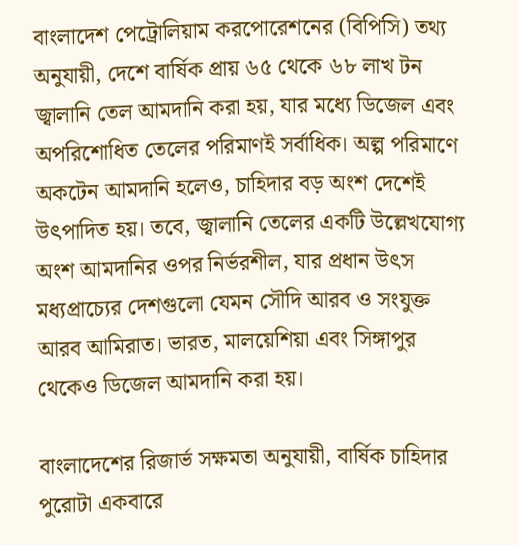বাংলাদেশ পেট্রোলিয়াম করপোরেশনের (বিপিসি) তথ্য অনুযায়ী, দেশে বার্ষিক প্রায় ৬৫ থেকে ৬৮ লাখ টন জ্বালানি তেল আমদানি করা হয়, যার মধ্যে ডিজেল এবং অপরিশোধিত তেলের পরিমাণই সর্বাধিক। অল্প পরিমাণে অকটেন আমদানি হলেও, চাহিদার বড় অংশ দেশেই উৎপাদিত হয়। তবে, জ্বালানি তেলের একটি উল্লেখযোগ্য অংশ আমদানির ওপর নির্ভরশীল, যার প্রধান উৎস মধ্যপ্রাচ্যের দেশগুলো যেমন সৌদি আরব ও সংযুক্ত আরব আমিরাত। ভারত, মালয়েশিয়া এবং সিঙ্গাপুর থেকেও ডিজেল আমদানি করা হয়।

বাংলাদেশের রিজার্ভ সক্ষমতা অনুযায়ী, বার্ষিক চাহিদার পুরোটা একবারে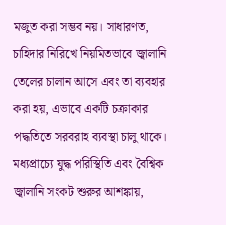মজুত করা সম্ভব নয়। সাধারণত, চাহিদার নিরিখে নিয়মিতভাবে জ্বালানি তেলের চালান আসে এবং তা ব্যবহার করা হয়, এভাবে একটি চক্রাকার পদ্ধতিতে সরবরাহ ব্যবস্থা চালু থাকে। মধ্যপ্রাচ্যে যুদ্ধ পরিস্থিতি এবং বৈশ্বিক জ্বালানি সংকট শুরুর আশঙ্কায়,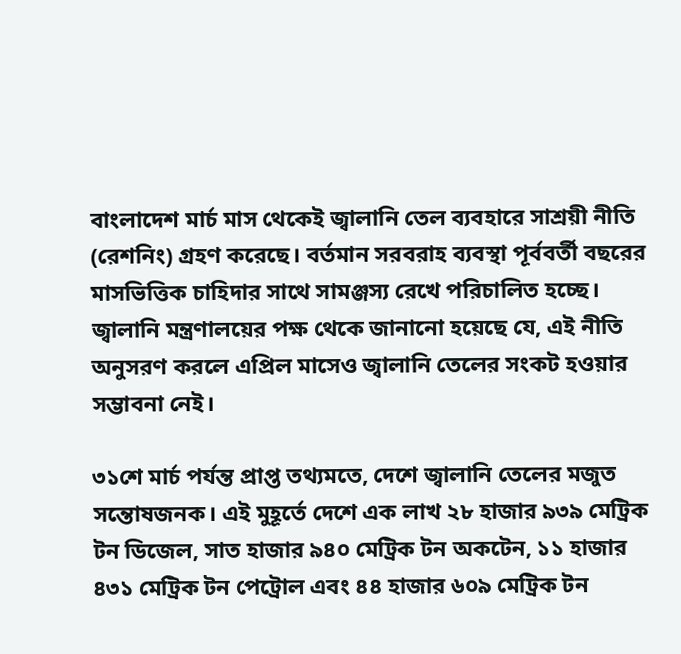বাংলাদেশ মার্চ মাস থেকেই জ্বালানি তেল ব্যবহারে সাশ্রয়ী নীতি (রেশনিং) গ্রহণ করেছে। বর্তমান সরবরাহ ব্যবস্থা পূর্ববর্তী বছরের মাসভিত্তিক চাহিদার সাথে সামঞ্জস্য রেখে পরিচালিত হচ্ছে। জ্বালানি মন্ত্রণালয়ের পক্ষ থেকে জানানো হয়েছে যে, এই নীতি অনুসরণ করলে এপ্রিল মাসেও জ্বালানি তেলের সংকট হওয়ার সম্ভাবনা নেই।

৩১শে মার্চ পর্যন্ত প্রাপ্ত তথ্যমতে, দেশে জ্বালানি তেলের মজুত সন্তোষজনক। এই মুহূর্তে দেশে এক লাখ ২৮ হাজার ৯৩৯ মেট্রিক টন ডিজেল, সাত হাজার ৯৪০ মেট্রিক টন অকটেন, ১১ হাজার ৪৩১ মেট্রিক টন পেট্রোল এবং ৪৪ হাজার ৬০৯ মেট্রিক টন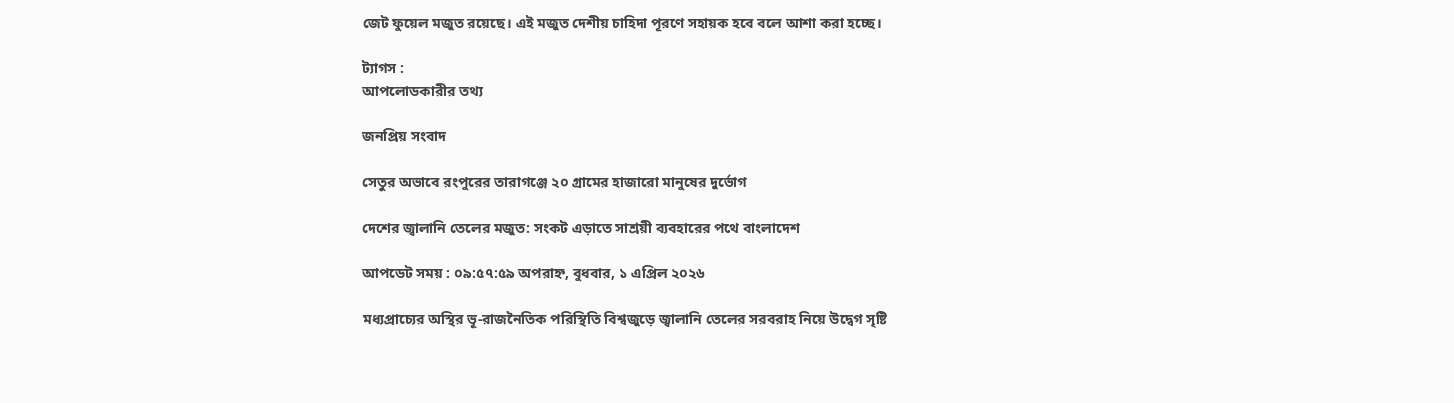জেট ফুয়েল মজুত রয়েছে। এই মজুত দেশীয় চাহিদা পূরণে সহায়ক হবে বলে আশা করা হচ্ছে।

ট্যাগস :
আপলোডকারীর তথ্য

জনপ্রিয় সংবাদ

সেতুর অভাবে রংপুরের তারাগঞ্জে ২০ গ্রামের হাজারো মানুষের দুর্ভোগ

দেশের জ্বালানি তেলের মজুত: সংকট এড়াতে সাশ্রয়ী ব্যবহারের পথে বাংলাদেশ

আপডেট সময় : ০৯:৫৭:৫৯ অপরাহ্ন, বুধবার, ১ এপ্রিল ২০২৬

মধ্যপ্রাচ্যের অস্থির ভূ-রাজনৈতিক পরিস্থিতি বিশ্বজুড়ে জ্বালানি তেলের সরবরাহ নিয়ে উদ্বেগ সৃষ্টি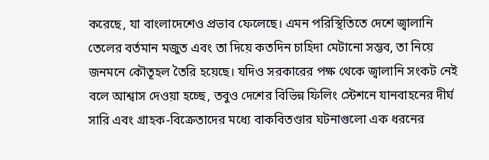করেছে, যা বাংলাদেশেও প্রভাব ফেলেছে। এমন পরিস্থিতিতে দেশে জ্বালানি তেলের বর্তমান মজুত এবং তা দিয়ে কতদিন চাহিদা মেটানো সম্ভব, তা নিয়ে জনমনে কৌতূহল তৈরি হয়েছে। যদিও সরকারের পক্ষ থেকে জ্বালানি সংকট নেই বলে আশ্বাস দেওয়া হচ্ছে, তবুও দেশের বিভিন্ন ফিলিং স্টেশনে যানবাহনের দীর্ঘ সারি এবং গ্রাহক-বিক্রেতাদের মধ্যে বাকবিতণ্ডার ঘটনাগুলো এক ধরনের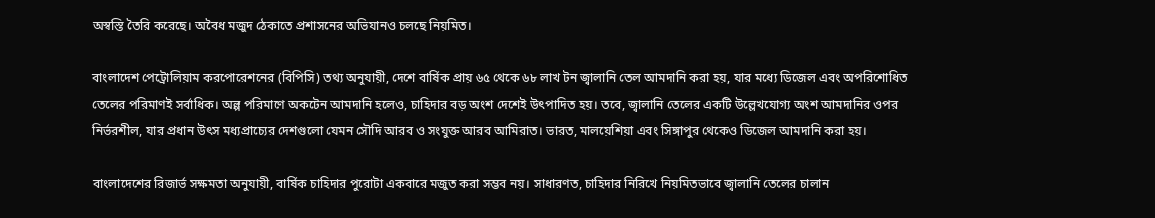অস্বস্তি তৈরি করেছে। অবৈধ মজুদ ঠেকাতে প্রশাসনের অভিযানও চলছে নিয়মিত।

বাংলাদেশ পেট্রোলিয়াম করপোরেশনের (বিপিসি) তথ্য অনুযায়ী, দেশে বার্ষিক প্রায় ৬৫ থেকে ৬৮ লাখ টন জ্বালানি তেল আমদানি করা হয়, যার মধ্যে ডিজেল এবং অপরিশোধিত তেলের পরিমাণই সর্বাধিক। অল্প পরিমাণে অকটেন আমদানি হলেও, চাহিদার বড় অংশ দেশেই উৎপাদিত হয়। তবে, জ্বালানি তেলের একটি উল্লেখযোগ্য অংশ আমদানির ওপর নির্ভরশীল, যার প্রধান উৎস মধ্যপ্রাচ্যের দেশগুলো যেমন সৌদি আরব ও সংযুক্ত আরব আমিরাত। ভারত, মালয়েশিয়া এবং সিঙ্গাপুর থেকেও ডিজেল আমদানি করা হয়।

বাংলাদেশের রিজার্ভ সক্ষমতা অনুযায়ী, বার্ষিক চাহিদার পুরোটা একবারে মজুত করা সম্ভব নয়। সাধারণত, চাহিদার নিরিখে নিয়মিতভাবে জ্বালানি তেলের চালান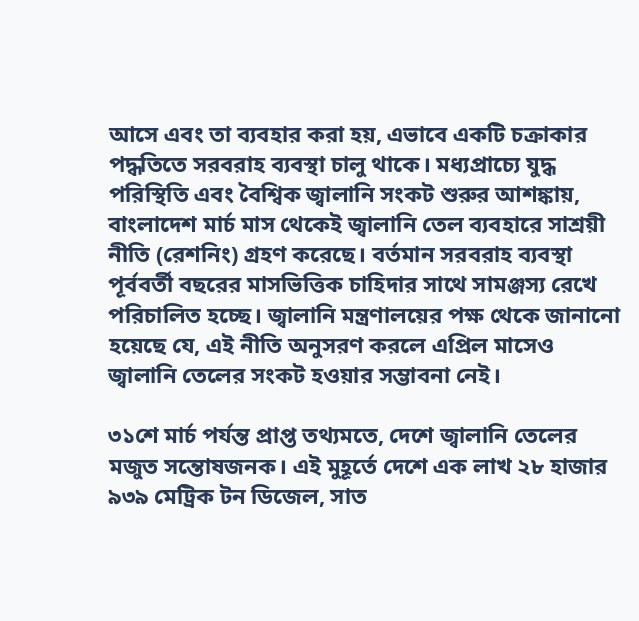আসে এবং তা ব্যবহার করা হয়, এভাবে একটি চক্রাকার পদ্ধতিতে সরবরাহ ব্যবস্থা চালু থাকে। মধ্যপ্রাচ্যে যুদ্ধ পরিস্থিতি এবং বৈশ্বিক জ্বালানি সংকট শুরুর আশঙ্কায়, বাংলাদেশ মার্চ মাস থেকেই জ্বালানি তেল ব্যবহারে সাশ্রয়ী নীতি (রেশনিং) গ্রহণ করেছে। বর্তমান সরবরাহ ব্যবস্থা পূর্ববর্তী বছরের মাসভিত্তিক চাহিদার সাথে সামঞ্জস্য রেখে পরিচালিত হচ্ছে। জ্বালানি মন্ত্রণালয়ের পক্ষ থেকে জানানো হয়েছে যে, এই নীতি অনুসরণ করলে এপ্রিল মাসেও জ্বালানি তেলের সংকট হওয়ার সম্ভাবনা নেই।

৩১শে মার্চ পর্যন্ত প্রাপ্ত তথ্যমতে, দেশে জ্বালানি তেলের মজুত সন্তোষজনক। এই মুহূর্তে দেশে এক লাখ ২৮ হাজার ৯৩৯ মেট্রিক টন ডিজেল, সাত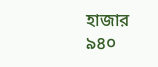হাজার ৯৪০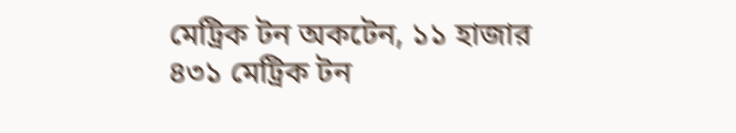মেট্রিক টন অকটেন, ১১ হাজার ৪৩১ মেট্রিক টন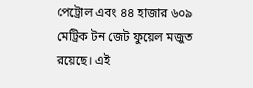পেট্রোল এবং ৪৪ হাজার ৬০৯ মেট্রিক টন জেট ফুয়েল মজুত রয়েছে। এই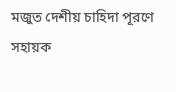মজুত দেশীয় চাহিদা পূরণে সহায়ক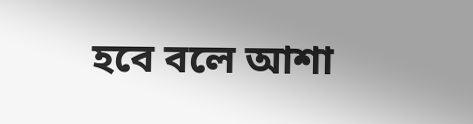হবে বলে আশা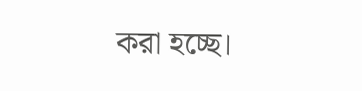করা হচ্ছে।